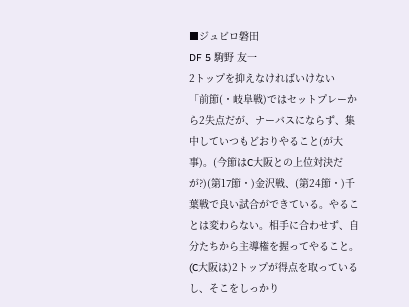■ジュビロ磐田
DF 5 駒野 友一
2トップを抑えなければいけない
「前節(・岐阜戦)ではセットプレーから2失点だが、ナーバスにならず、集中していつもどおりやること(が大事)。(今節はC大阪との上位対決だが?)(第17節・)金沢戦、(第24節・)千葉戦で良い試合ができている。やることは変わらない。相手に合わせず、自分たちから主導権を握ってやること。(C大阪は)2トップが得点を取っているし、そこをしっかり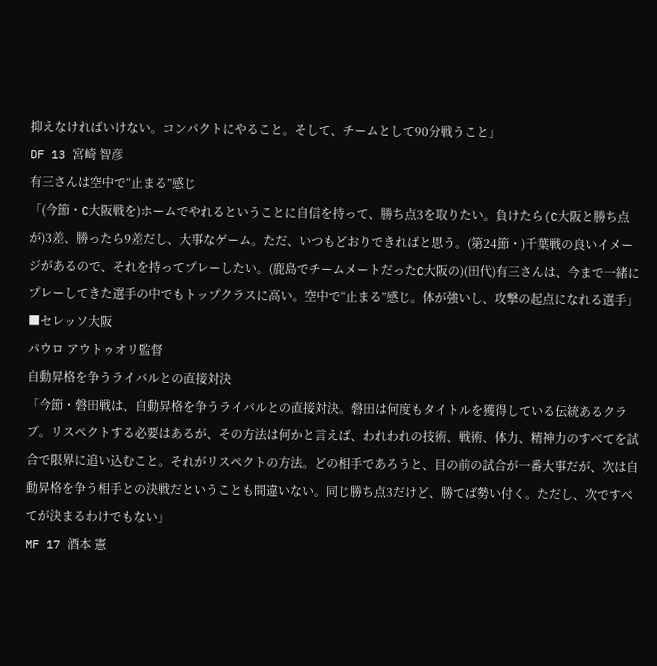抑えなければいけない。コンパクトにやること。そして、チームとして90分戦うこと」
DF 13 宮崎 智彦
有三さんは空中で“止まる”感じ
「(今節・C大阪戦を)ホームでやれるということに自信を持って、勝ち点3を取りたい。負けたら(C大阪と勝ち点が)3差、勝ったら9差だし、大事なゲーム。ただ、いつもどおりできればと思う。(第24節・)千葉戦の良いイメージがあるので、それを持ってプレーしたい。(鹿島でチームメートだったC大阪の)(田代)有三さんは、今まで一緒にプレーしてきた選手の中でもトップクラスに高い。空中で“止まる”感じ。体が強いし、攻撃の起点になれる選手」
■セレッソ大阪
パウロ アウトゥオリ監督
自動昇格を争うライバルとの直接対決
「今節・磐田戦は、自動昇格を争うライバルとの直接対決。磐田は何度もタイトルを獲得している伝統あるクラブ。リスペクトする必要はあるが、その方法は何かと言えば、われわれの技術、戦術、体力、精神力のすべてを試合で限界に追い込むこと。それがリスペクトの方法。どの相手であろうと、目の前の試合が一番大事だが、次は自動昇格を争う相手との決戦だということも間違いない。同じ勝ち点3だけど、勝てば勢い付く。ただし、次ですべてが決まるわけでもない」
MF 17 酒本 憲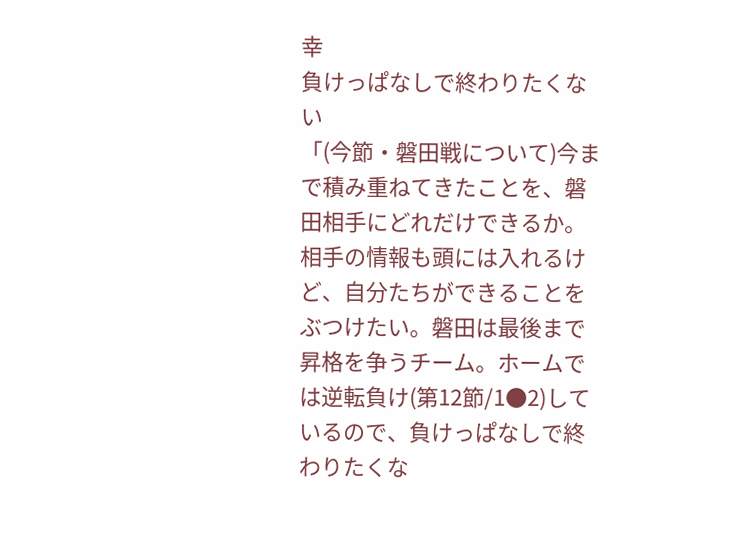幸
負けっぱなしで終わりたくない
「(今節・磐田戦について)今まで積み重ねてきたことを、磐田相手にどれだけできるか。相手の情報も頭には入れるけど、自分たちができることをぶつけたい。磐田は最後まで昇格を争うチーム。ホームでは逆転負け(第12節/1●2)しているので、負けっぱなしで終わりたくな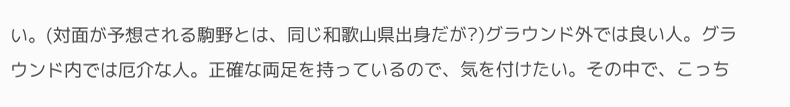い。(対面が予想される駒野とは、同じ和歌山県出身だが?)グラウンド外では良い人。グラウンド内では厄介な人。正確な両足を持っているので、気を付けたい。その中で、こっち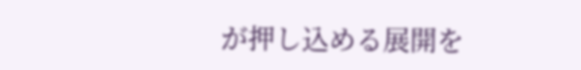が押し込める展開を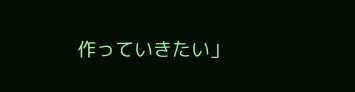作っていきたい」